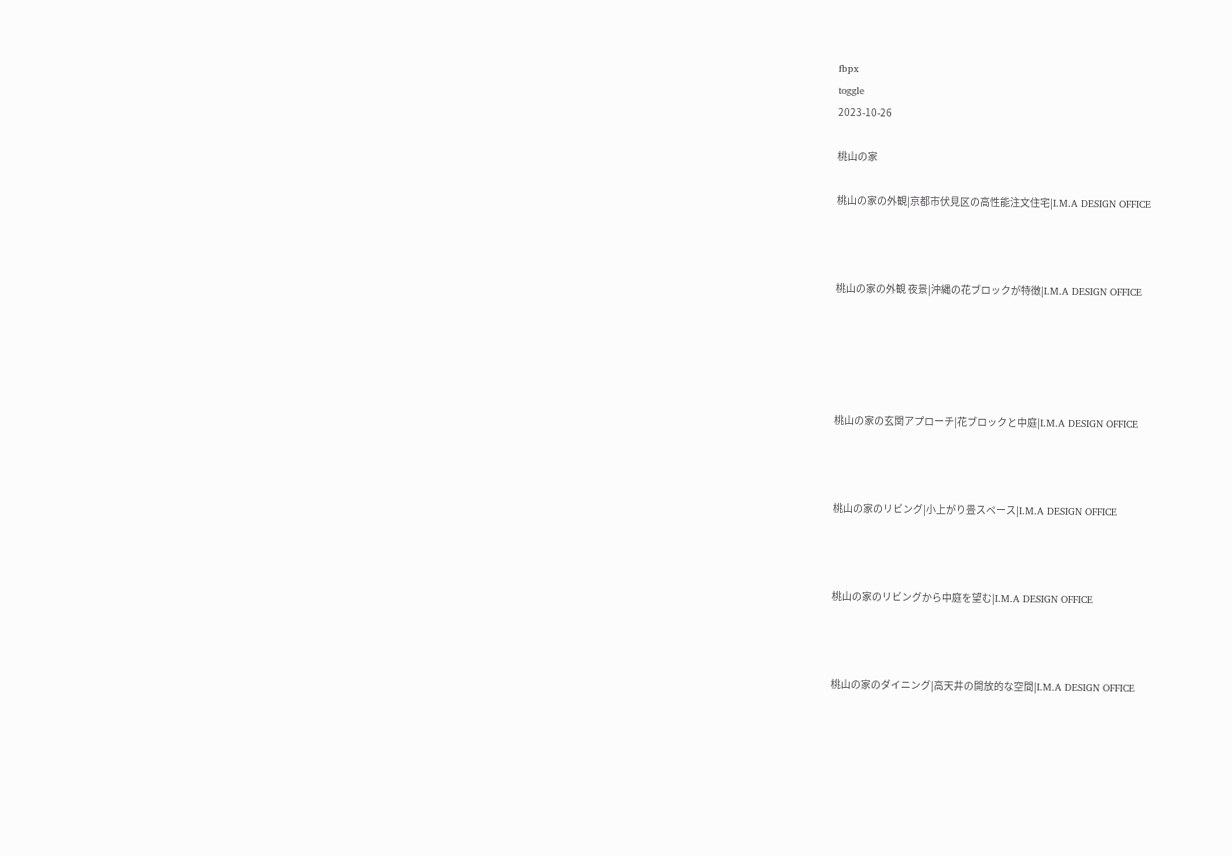fbpx
toggle
2023-10-26

桃山の家

桃山の家の外観|京都市伏見区の高性能注文住宅|I.M.A DESIGN OFFICE



桃山の家の外観 夜景|沖縄の花ブロックが特徴|I.M.A DESIGN OFFICE





桃山の家の玄関アプローチ|花ブロックと中庭|I.M.A DESIGN OFFICE



桃山の家のリビング|小上がり畳スペース|I.M.A DESIGN OFFICE



桃山の家のリビングから中庭を望む|I.M.A DESIGN OFFICE



桃山の家のダイニング|高天井の開放的な空間|I.M.A DESIGN OFFICE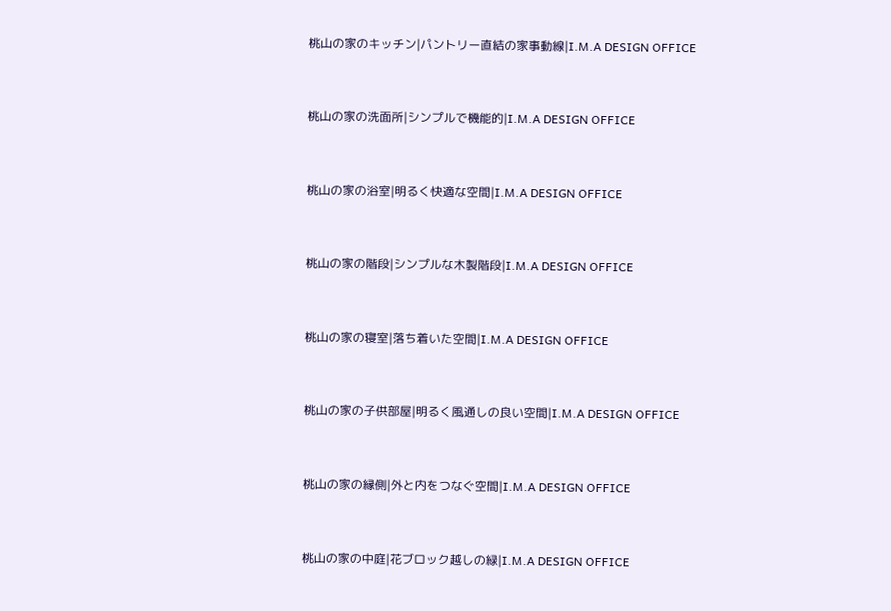桃山の家のキッチン|パントリー直結の家事動線|I.M.A DESIGN OFFICE



桃山の家の洗面所|シンプルで機能的|I.M.A DESIGN OFFICE



桃山の家の浴室|明るく快適な空間|I.M.A DESIGN OFFICE



桃山の家の階段|シンプルな木製階段|I.M.A DESIGN OFFICE



桃山の家の寝室|落ち着いた空間|I.M.A DESIGN OFFICE



桃山の家の子供部屋|明るく風通しの良い空間|I.M.A DESIGN OFFICE



桃山の家の縁側|外と内をつなぐ空間|I.M.A DESIGN OFFICE



桃山の家の中庭|花ブロック越しの緑|I.M.A DESIGN OFFICE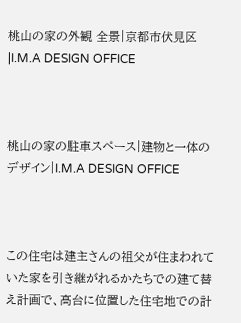桃山の家の外観 全景|京都市伏見区|I.M.A DESIGN OFFICE



桃山の家の駐車スペース|建物と一体のデザイン|I.M.A DESIGN OFFICE



この住宅は建主さんの祖父が住まわれていた家を引き継がれるかたちでの建て替え計画で、高台に位置した住宅地での計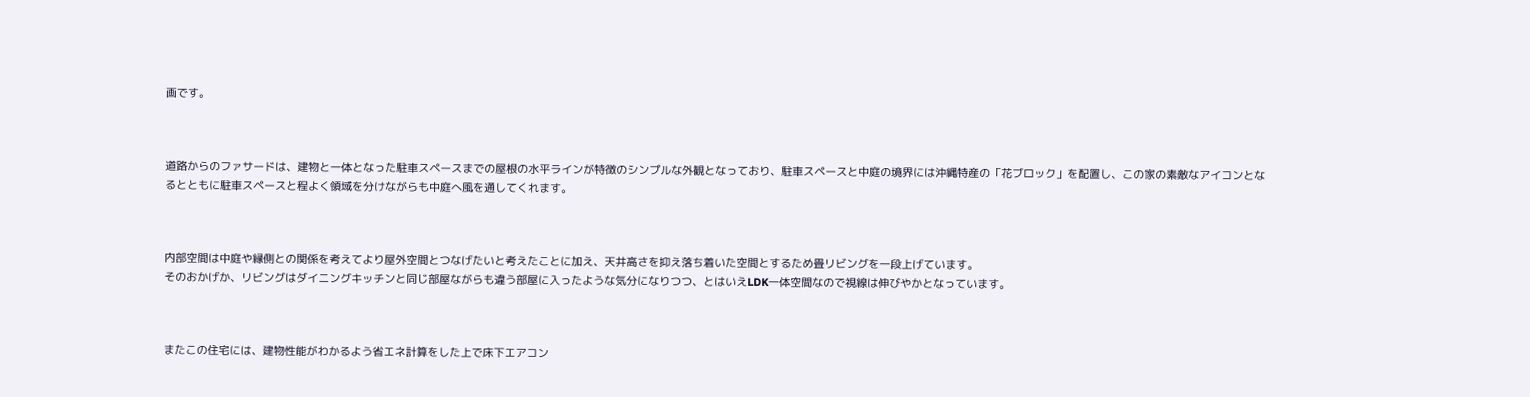画です。



道路からのファサードは、建物と一体となった駐車スペースまでの屋根の水平ラインが特徴のシンプルな外観となっており、駐車スペースと中庭の境界には沖縄特産の「花ブロック」を配置し、この家の素敵なアイコンとなるとともに駐車スペースと程よく領域を分けながらも中庭へ風を通してくれます。



内部空間は中庭や縁側との関係を考えてより屋外空間とつなげたいと考えたことに加え、天井高さを抑え落ち着いた空間とするため畳リビングを一段上げています。
そのおかげか、リビングはダイニングキッチンと同じ部屋ながらも違う部屋に入ったような気分になりつつ、とはいえLDK一体空間なので視線は伸びやかとなっています。



またこの住宅には、建物性能がわかるよう省エネ計算をした上で床下エアコン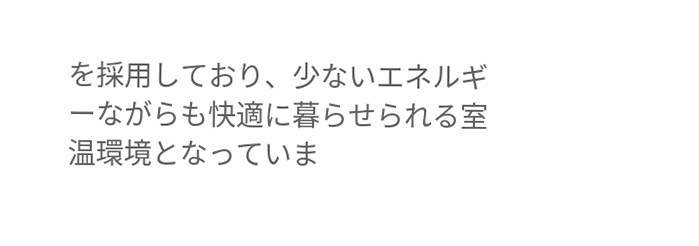を採用しており、少ないエネルギーながらも快適に暮らせられる室温環境となっていま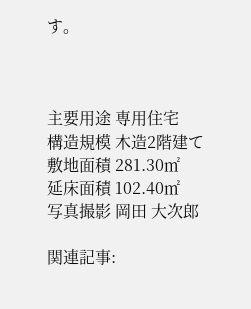す。



主要用途 専用住宅
構造規模 木造2階建て
敷地面積 281.30㎡
延床面積 102.40㎡
写真撮影 岡田 大次郎

関連記事: